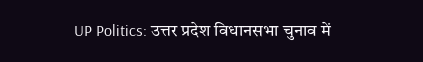UP Politics: उत्तर प्रदेश विधानसभा चुनाव में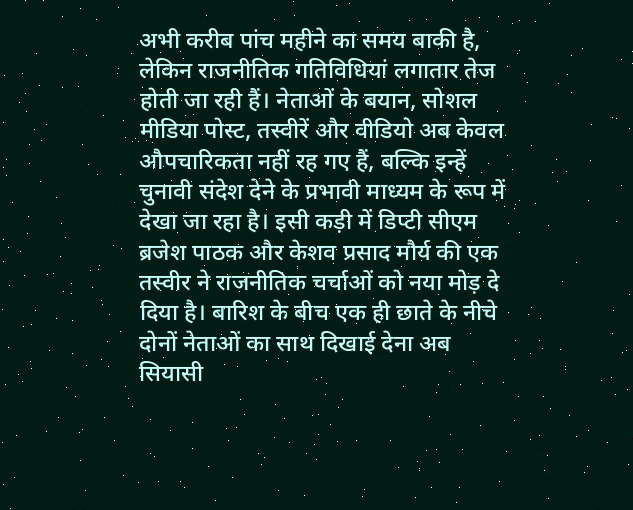अभी करीब पांच महीने का समय बाकी है, लेकिन राजनीतिक गतिविधियां लगातार तेज होती जा रही हैं। नेताओं के बयान, सोशल मीडिया पोस्ट, तस्वीरें और वीडियो अब केवल औपचारिकता नहीं रह गए हैं, बल्कि इन्हें चुनावी संदेश देने के प्रभावी माध्यम के रूप में देखा जा रहा है। इसी कड़ी में डिप्टी सीएम ब्रजेश पाठक और केशव प्रसाद मौर्य की एक तस्वीर ने राजनीतिक चर्चाओं को नया मोड़ दे दिया है। बारिश के बीच एक ही छाते के नीचे दोनों नेताओं का साथ दिखाई देना अब सियासी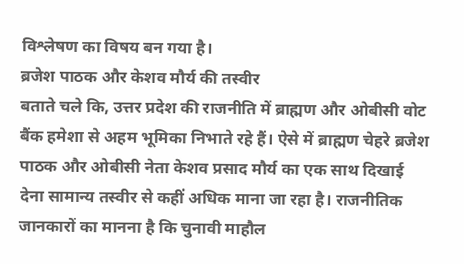विश्लेषण का विषय बन गया है।
ब्रजेश पाठक और केशव मौर्य की तस्वीर
बताते चले कि, उत्तर प्रदेश की राजनीति में ब्राह्मण और ओबीसी वोट बैंक हमेशा से अहम भूमिका निभाते रहे हैं। ऐसे में ब्राह्मण चेहरे ब्रजेश पाठक और ओबीसी नेता केशव प्रसाद मौर्य का एक साथ दिखाई देना सामान्य तस्वीर से कहीं अधिक माना जा रहा है। राजनीतिक जानकारों का मानना है कि चुनावी माहौल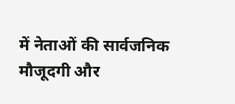में नेताओं की सार्वजनिक मौजूदगी और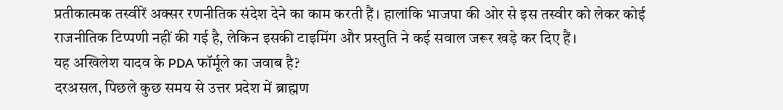प्रतीकात्मक तस्वीरें अक्सर रणनीतिक संदेश देने का काम करती हैं। हालांकि भाजपा की ओर से इस तस्वीर को लेकर कोई राजनीतिक टिप्पणी नहीं की गई है, लेकिन इसकी टाइमिंग और प्रस्तुति ने कई सवाल जरूर खड़े कर दिए हैं।
यह अखिलेश यादव के PDA फॉर्मूले का जवाब है?
दरअसल, पिछले कुछ समय से उत्तर प्रदेश में ब्राह्मण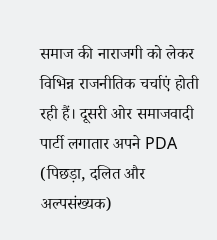समाज की नाराजगी को लेकर विभिन्न राजनीतिक चर्चाएं होती रही हैं। दूसरी ओर समाजवादी पार्टी लगातार अपने PDA (पिछड़ा, दलित और अल्पसंख्यक)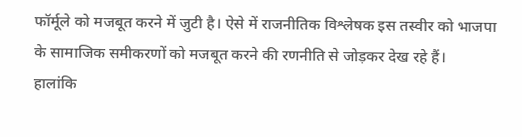फॉर्मूले को मजबूत करने में जुटी है। ऐसे में राजनीतिक विश्लेषक इस तस्वीर को भाजपा के सामाजिक समीकरणों को मजबूत करने की रणनीति से जोड़कर देख रहे हैं।
हालांकि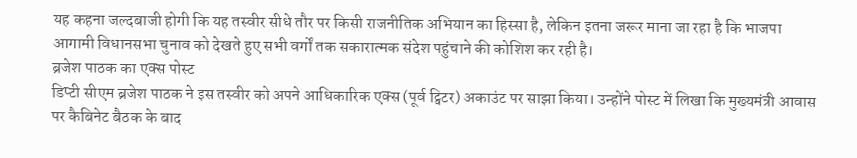यह कहना जल्दबाजी होगी कि यह तस्वीर सीधे तौर पर किसी राजनीतिक अभियान का हिस्सा है, लेकिन इतना जरूर माना जा रहा है कि भाजपा आगामी विधानसभा चुनाव को देखते हुए सभी वर्गों तक सकारात्मक संदेश पहुंचाने की कोशिश कर रही है।
ब्रजेश पाठक का एक्स पोस्ट
डिप्टी सीएम ब्रजेश पाठक ने इस तस्वीर को अपने आधिकारिक एक्स (पूर्व ट्विटर) अकाउंट पर साझा किया। उन्होंने पोस्ट में लिखा कि मुख्यमंत्री आवास पर कैबिनेट बैठक के बाद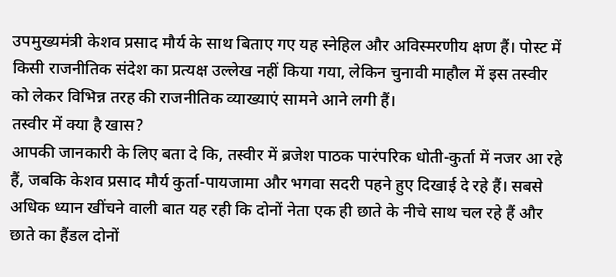उपमुख्यमंत्री केशव प्रसाद मौर्य के साथ बिताए गए यह स्नेहिल और अविस्मरणीय क्षण हैं। पोस्ट में किसी राजनीतिक संदेश का प्रत्यक्ष उल्लेख नहीं किया गया, लेकिन चुनावी माहौल में इस तस्वीर को लेकर विभिन्न तरह की राजनीतिक व्याख्याएं सामने आने लगी हैं।
तस्वीर में क्या है खास?
आपकी जानकारी के लिए बता दे कि, तस्वीर में ब्रजेश पाठक पारंपरिक धोती-कुर्ता में नजर आ रहे हैं, जबकि केशव प्रसाद मौर्य कुर्ता-पायजामा और भगवा सदरी पहने हुए दिखाई दे रहे हैं। सबसे अधिक ध्यान खींचने वाली बात यह रही कि दोनों नेता एक ही छाते के नीचे साथ चल रहे हैं और छाते का हैंडल दोनों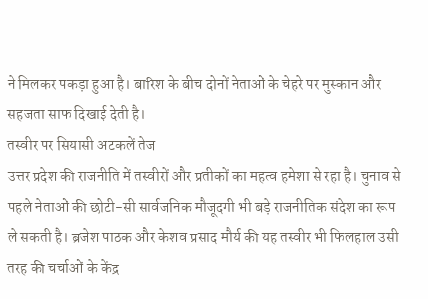ने मिलकर पकड़ा हुआ है। बारिश के बीच दोनों नेताओं के चेहरे पर मुस्कान और सहजता साफ दिखाई देती है।
तस्वीर पर सियासी अटकलें तेज
उत्तर प्रदेश की राजनीति में तस्वीरों और प्रतीकों का महत्व हमेशा से रहा है। चुनाव से पहले नेताओं की छोटी-सी सार्वजनिक मौजूदगी भी बड़े राजनीतिक संदेश का रूप ले सकती है। ब्रजेश पाठक और केशव प्रसाद मौर्य की यह तस्वीर भी फिलहाल उसी तरह की चर्चाओं के केंद्र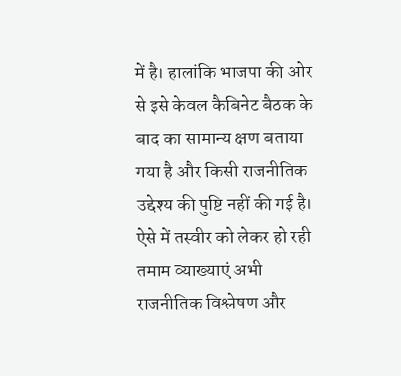में है। हालांकि भाजपा की ओर से इसे केवल कैबिनेट बैठक के बाद का सामान्य क्षण बताया गया है और किसी राजनीतिक उद्देश्य की पुष्टि नहीं की गई है। ऐसे में तस्वीर को लेकर हो रही तमाम व्याख्याएं अभी राजनीतिक विश्लेषण और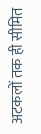अटकलों तक ही सीमित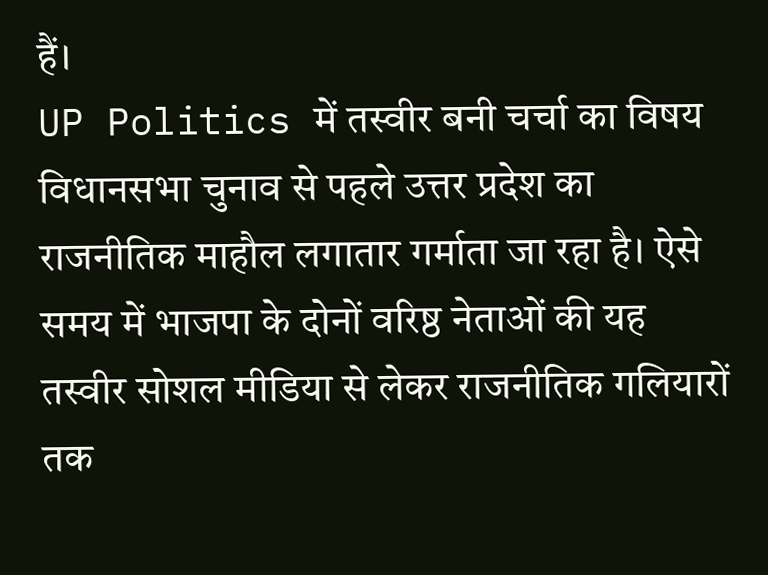हैं।
UP Politics में तस्वीर बनी चर्चा का विषय
विधानसभा चुनाव से पहले उत्तर प्रदेश का राजनीतिक माहौल लगातार गर्माता जा रहा है। ऐसे समय में भाजपा के दोनों वरिष्ठ नेताओं की यह तस्वीर सोशल मीडिया से लेकर राजनीतिक गलियारों तक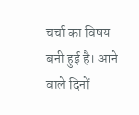चर्चा का विषय बनी हुई है। आने वाले दिनों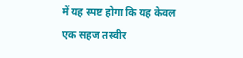में यह स्पष्ट होगा कि यह केवल एक सहज तस्वीर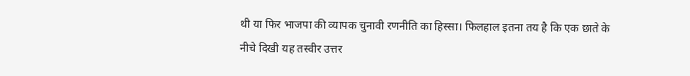थी या फिर भाजपा की व्यापक चुनावी रणनीति का हिस्सा। फिलहाल इतना तय है कि एक छाते के नीचे दिखी यह तस्वीर उत्तर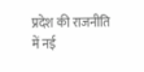प्रदेश की राजनीति में नई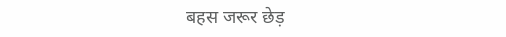बहस जरूर छेड़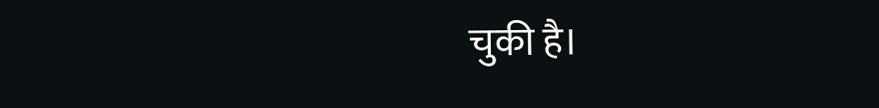चुकी है।